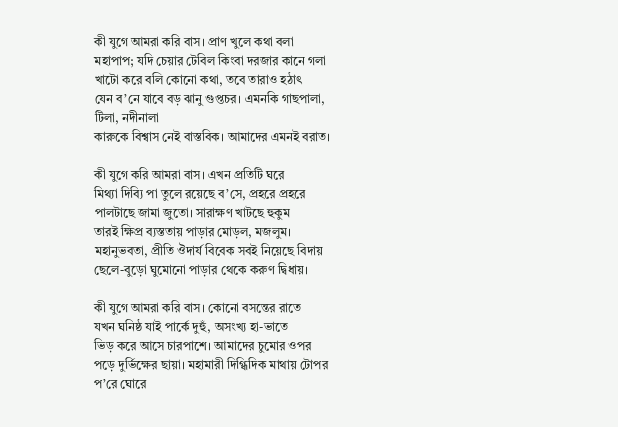কী যুগে আমরা করি বাস। প্রাণ খুলে কথা বলা
মহাপাপ; যদি চেয়ার টেবিল কিংবা দরজার কানে গলা
খাটো করে বলি কোনো কথা, তবে তারাও হঠাৎ
যেন ব’নে যাবে বড় ঝানু গুপ্তচর। এমনকি গাছপালা,
টিলা, নদীনালা
কারুকে বিশ্বাস নেই বাস্তবিক। আমাদের এমনই বরাত।

কী যুগে করি আমরা বাস। এখন প্রতিটি ঘরে
মিথ্যা দিব্যি পা তুলে রয়েছে ব’সে, প্রহরে প্রহরে
পালটাছে জামা জুতো। সারাক্ষণ খাটছে হুকুম
তারই ক্ষিপ্র ব্যস্ততায় পাড়ার মোড়ল, মজলুম।
মহানুভবতা, প্রীতি ঔদার্য বিবেক সবই নিয়েছে বিদায়
ছেলে-বুড়ো ঘুমোনো পাড়ার থেকে করুণ দ্বিধায়।

কী যুগে আমরা করি বাস। কোনো বসন্তের রাতে
যখন ঘনিষ্ঠ যাই পার্কে দুহুঁ, অসংখ্য হা-ভাতে
ভিড় করে আসে চারপাশে। আমাদের চুমোর ওপর
পড়ে দুর্ভিক্ষের ছায়া। মহামারী দিগ্ধিদিক মাথায় টোপর
প’রে ঘোরে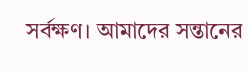সর্বক্ষণ। আমাদের সন্তানের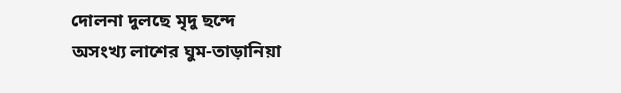দোলনা দুলছে মৃদু ছন্দে
অসংখ্য লাশের ঘুম-তাড়ানিয়া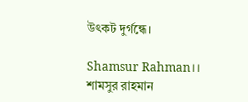উৎকট দুর্গন্ধে।

Shamsur Rahman।। শামসুর রাহমান